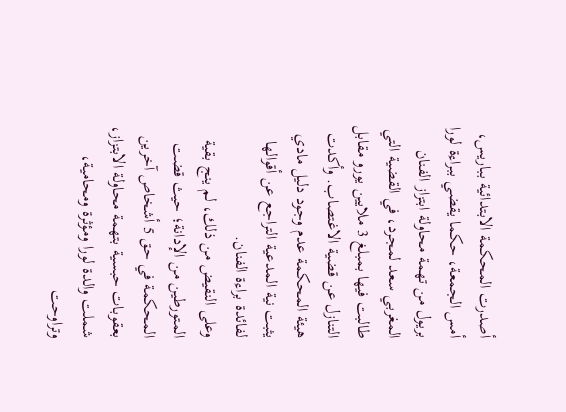أصدرت المحكمة الابتدائية بباريس، أمس الجمعة، حكما يقضي ببراءة لورا بريول من تهمة محاولة ابتزاز الفنان المغربي سعد لمجرد، في القضية التي طالبت فيها بمبلغ 3 ملايين يورو مقابل التنازل عن قضية الاغتصاب. وأكدت هيئة المحكمة عدم وجود دليل مادي يثبت نية المدعية التراجع عن أقوالها لفائدة براءة الفنان.
وعلى النقيض من ذلك، لم ينج بقية المتورطين من الإدانة؛ حيث قضت المحكمة في حق 5 أشخاص آخرين بعقوبات حبسية بتهمة محاولة الابتزاز، شملت والدة لورا ومؤثرة ومحامية، وتراوحت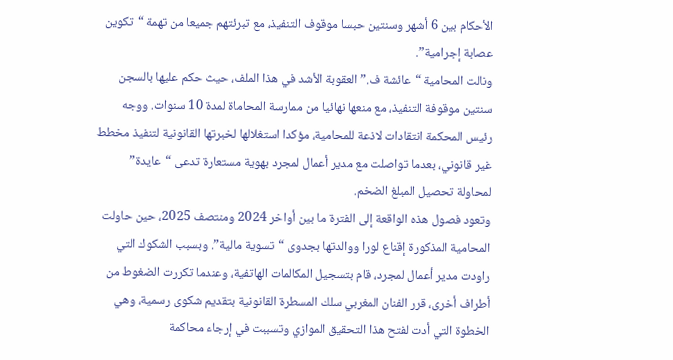الأحكام بين 6 أشهر وسنتين حبسا موقوف التنفيذ، مع تبرئتهم جميعا من تهمة “تكوين عصابة إجرامية”.
ونالت المحامية “عائشة ف.” العقوبة الأشد في هذا الملف، حيث حكم عليها بالسجن سنتين موقوفة التنفيذ، مع منعها نهائيا من ممارسة المحاماة لمدة 10 سنوات. ووجه رئيس المحكمة انتقادات لاذعة للمحامية، مؤكدا استغلالها لخبرتها القانونية لتنفيذ مخطط غير قانوني، بعدما تواصلت مع مدير أعمال لمجرد بهوية مستعارة تدعى “عايدة” لمحاولة تحصيل المبلغ الضخم.
وتعود فصول هذه الواقعة إلى الفترة ما بين أواخر 2024 ومنتصف 2025، حين حاولت المحامية المذكورة إقناع لورا ووالدتها بجدوى “تسوية مالية”. وبسبب الشكوك التي راودت مدير أعمال لمجرد، قام بتسجيل المكالمات الهاتفية، وعندما تكررت الضغوط من أطراف أخرى، قرر الفنان المغربي سلك المسطرة القانونية بتقديم شكوى رسمية، وهي الخطوة التي أدت لفتح هذا التحقيق الموازي وتسببت في إرجاء محاكمة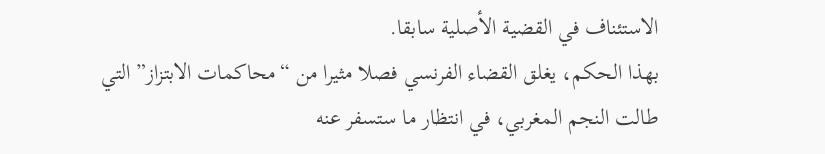الاستئناف في القضية الأصلية سابقا.
بهذا الحكم، يغلق القضاء الفرنسي فصلا مثيرا من “محاكمات الابتزاز” التي طالت النجم المغربي، في انتظار ما ستسفر عنه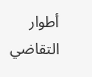أطوار التقاضي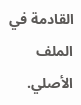القادمة في الملف الأصلي.